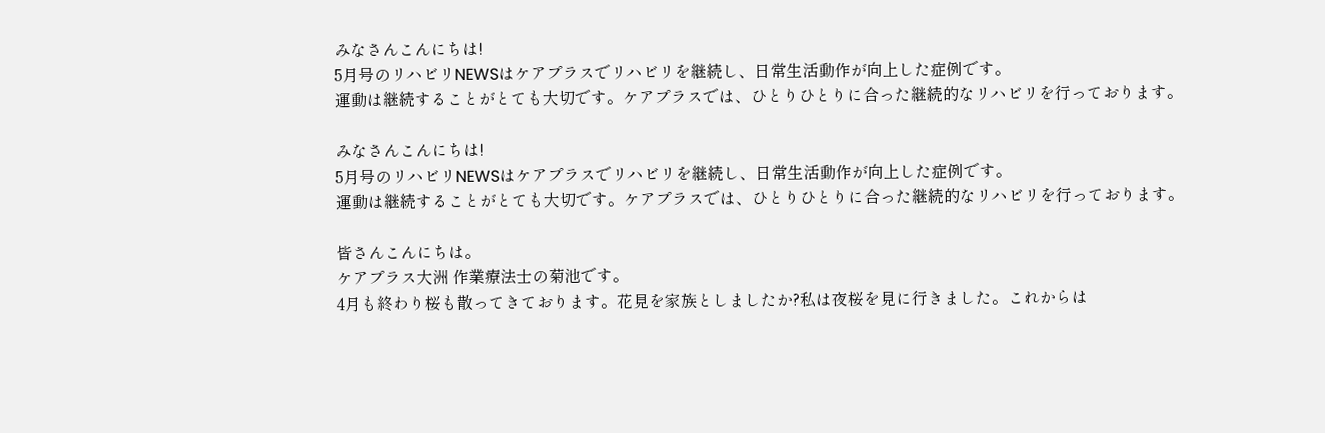みなさんこんにちは!
5月号のリハビリNEWSはケアプラスでリハビリを継続し、日常生活動作が向上した症例です。
運動は継続することがとても大切です。ケアプラスでは、ひとりひとりに合った継続的なリハビリを行っております。

みなさんこんにちは!
5月号のリハビリNEWSはケアプラスでリハビリを継続し、日常生活動作が向上した症例です。
運動は継続することがとても大切です。ケアプラスでは、ひとりひとりに合った継続的なリハビリを行っております。

皆さんこんにちは。
ケアプラス大洲 作業療法士の菊池です。
4月も終わり桜も散ってきております。花見を家族としましたか?私は夜桜を見に行きました。これからは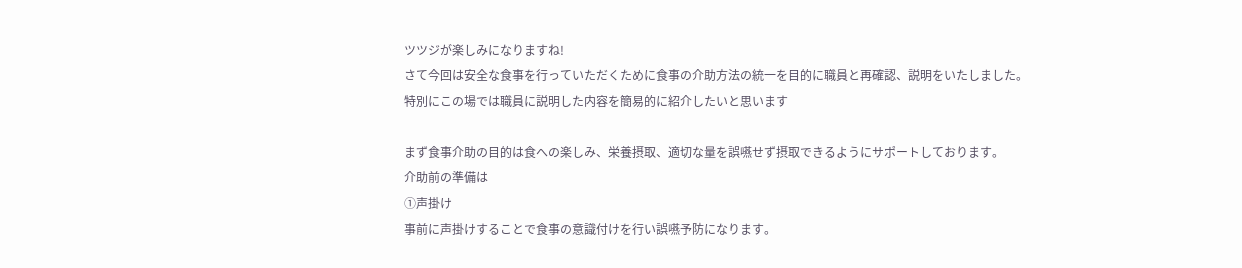ツツジが楽しみになりますね!
さて今回は安全な食事を行っていただくために食事の介助方法の統一を目的に職員と再確認、説明をいたしました。
特別にこの場では職員に説明した内容を簡易的に紹介したいと思います

まず食事介助の目的は食への楽しみ、栄養摂取、適切な量を誤嚥せず摂取できるようにサポートしております。
介助前の準備は
①声掛け
事前に声掛けすることで食事の意識付けを行い誤嚥予防になります。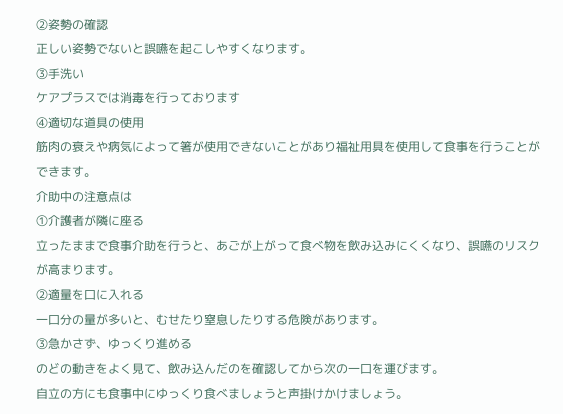②姿勢の確認
正しい姿勢でないと誤嚥を起こしやすくなります。
③手洗い
ケアプラスでは消毒を行っております
④適切な道具の使用
筋肉の衰えや病気によって箸が使用できないことがあり福祉用具を使用して食事を行うことができます。
介助中の注意点は
①介護者が隣に座る
立ったままで食事介助を行うと、あごが上がって食べ物を飲み込みにくくなり、誤嚥のリスクが高まります。
②適量を口に入れる
一口分の量が多いと、むせたり窒息したりする危険があります。
③急かさず、ゆっくり進める
のどの動きをよく見て、飲み込んだのを確認してから次の一口を運びます。
自立の方にも食事中にゆっくり食べましょうと声掛けかけましょう。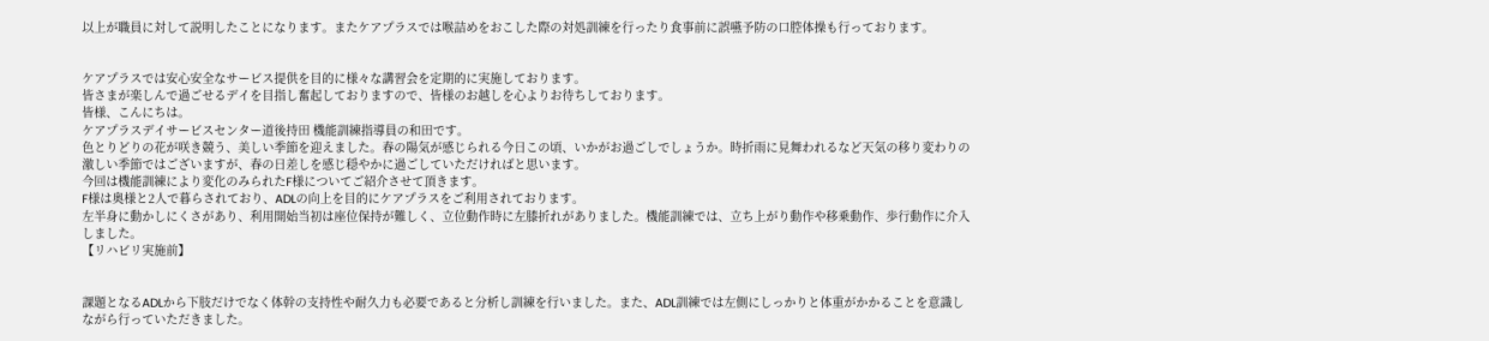以上が職員に対して説明したことになります。またケアプラスでは喉詰めをおこした際の対処訓練を行ったり食事前に誤嚥予防の口腔体操も行っております。


ケアプラスでは安心安全なサービス提供を目的に様々な講習会を定期的に実施しております。
皆さまが楽しんで過ごせるデイを目指し奮起しておりますので、皆様のお越しを心よりお待ちしております。
皆様、こんにちは。
ケアプラスデイサービスセンター道後持田 機能訓練指導員の和田です。
色とりどりの花が咲き競う、美しい季節を迎えました。春の陽気が感じられる今日この頃、いかがお過ごしでしょうか。時折雨に見舞われるなど天気の移り変わりの激しい季節ではございますが、春の日差しを感じ穏やかに過ごしていただければと思います。
今回は機能訓練により変化のみられたF様についてご紹介させて頂きます。
F様は奥様と2人で暮らされており、ADLの向上を目的にケアプラスをご利用されております。
左半身に動かしにくさがあり、利用開始当初は座位保持が難しく、立位動作時に左膝折れがありました。機能訓練では、立ち上がり動作や移乗動作、歩行動作に介入しました。
【リハビリ実施前】


課題となるADLから下肢だけでなく体幹の支持性や耐久力も必要であると分析し訓練を行いました。また、ADL訓練では左側にしっかりと体重がかかることを意識しながら行っていただきました。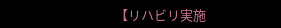【リハビリ実施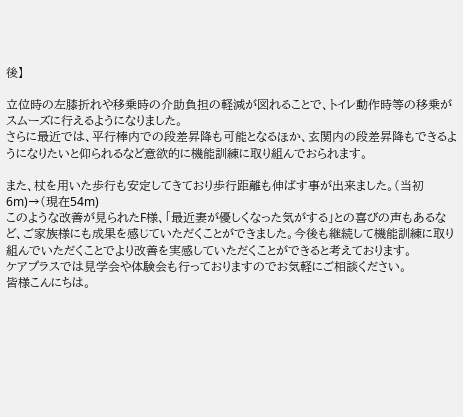後】

立位時の左膝折れや移乗時の介助負担の軽減が図れることで、トイレ動作時等の移乗がスムーズに行えるようになりました。
さらに最近では、平行棒内での段差昇降も可能となるほか、玄関内の段差昇降もできるようになりたいと仰られるなど意欲的に機能訓練に取り組んでおられます。

また、杖を用いた歩行も安定してきており歩行距離も伸ばす事が出来ました。(当初6m)→(現在54m)
このような改善が見られたF様、「最近妻が優しくなった気がする」との喜びの声もあるなど、ご家族様にも成果を感じていただくことができました。今後も継続して機能訓練に取り組んでいただくことでより改善を実感していただくことができると考えております。
ケアプラスでは見学会や体験会も行っておりますのでお気軽にご相談ください。
皆様こんにちは。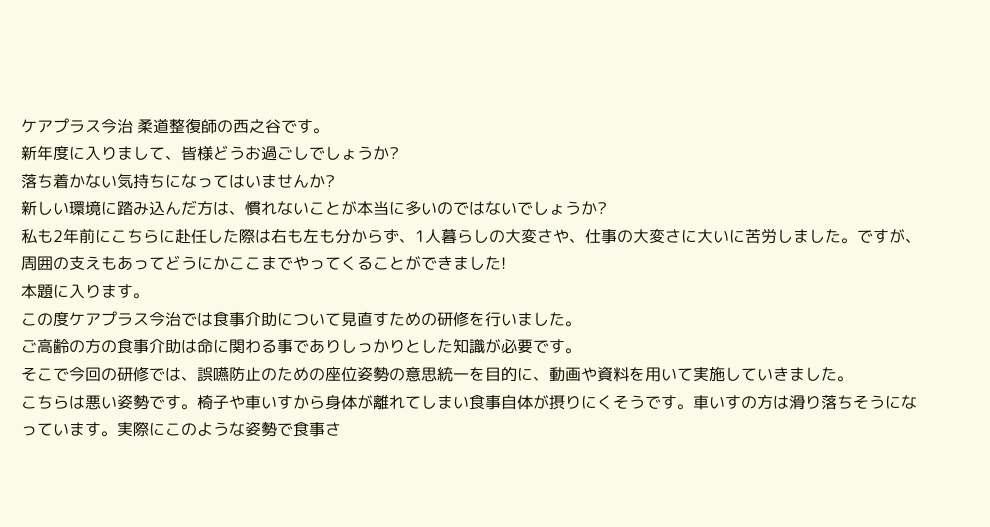ケアプラス今治 柔道整復師の西之谷です。
新年度に入りまして、皆様どうお過ごしでしょうか?
落ち着かない気持ちになってはいませんか?
新しい環境に踏み込んだ方は、慣れないことが本当に多いのではないでしょうか?
私も2年前にこちらに赴任した際は右も左も分からず、1人暮らしの大変さや、仕事の大変さに大いに苦労しました。ですが、周囲の支えもあってどうにかここまでやってくることができました!
本題に入ります。
この度ケアプラス今治では食事介助について見直すための研修を行いました。
ご高齢の方の食事介助は命に関わる事でありしっかりとした知識が必要です。
そこで今回の研修では、誤嚥防止のための座位姿勢の意思統一を目的に、動画や資料を用いて実施していきました。
こちらは悪い姿勢です。椅子や車いすから身体が離れてしまい食事自体が摂りにくそうです。車いすの方は滑り落ちそうになっています。実際にこのような姿勢で食事さ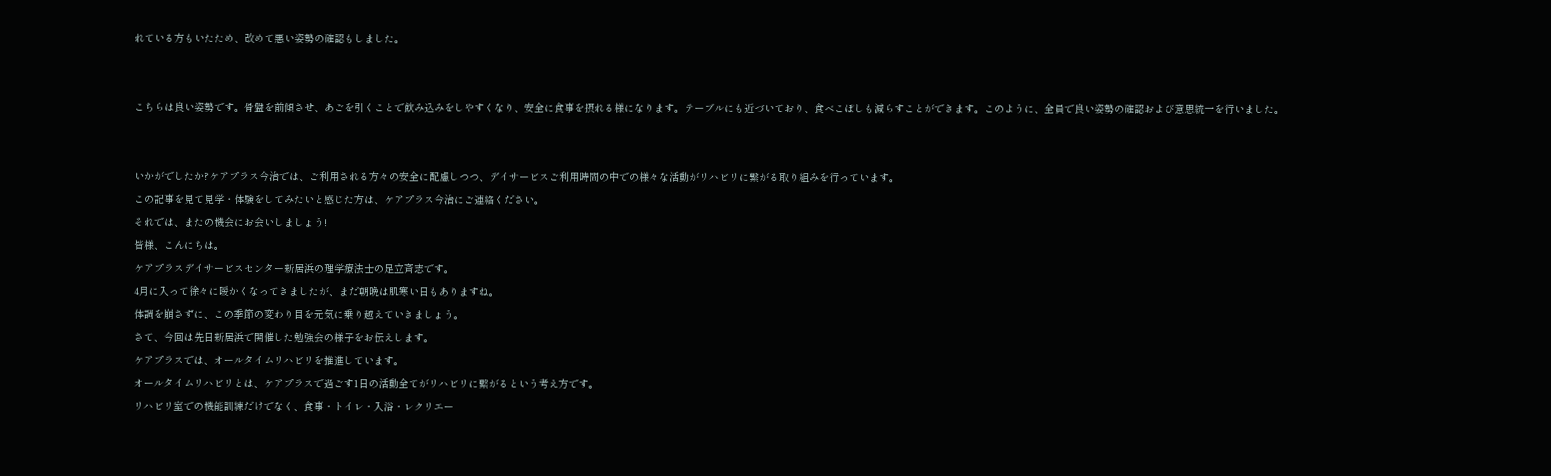れている方もいたため、改めて悪い姿勢の確認もしました。


こちらは良い姿勢です。骨盤を前傾させ、あごを引くことで飲み込みをしやすくなり、安全に食事を摂れる様になります。テーブルにも近づいており、食べこぼしも減らすことができます。このように、全員で良い姿勢の確認および意思統一を行いました。


いかがでしたか?ケアプラス今治では、ご利用される方々の安全に配慮しつつ、デイサービスご利用時間の中での様々な活動がリハビリに繋がる取り組みを行っています。
この記事を見て見学・体験をしてみたいと感じた方は、ケアプラス今治にご連絡ください。
それでは、またの機会にお会いしましょう!
皆様、こんにちは。
ケアプラスデイサービスセンター新居浜の理学療法士の足立斉志です。
4月に入って徐々に暖かくなってきましたが、まだ朝晩は肌寒い日もありますね。
体調を崩さずに、この季節の変わり目を元気に乗り越えていきましょう。
さて、今回は先日新居浜で開催した勉強会の様子をお伝えします。
ケアプラスでは、オールタイムリハビリを推進しています。
オールタイムリハビリとは、ケアプラスで過ごす1日の活動全てがリハビリに繫がるという考え方です。
リハビリ室での機能訓練だけでなく、食事・トイレ・入浴・レクリエー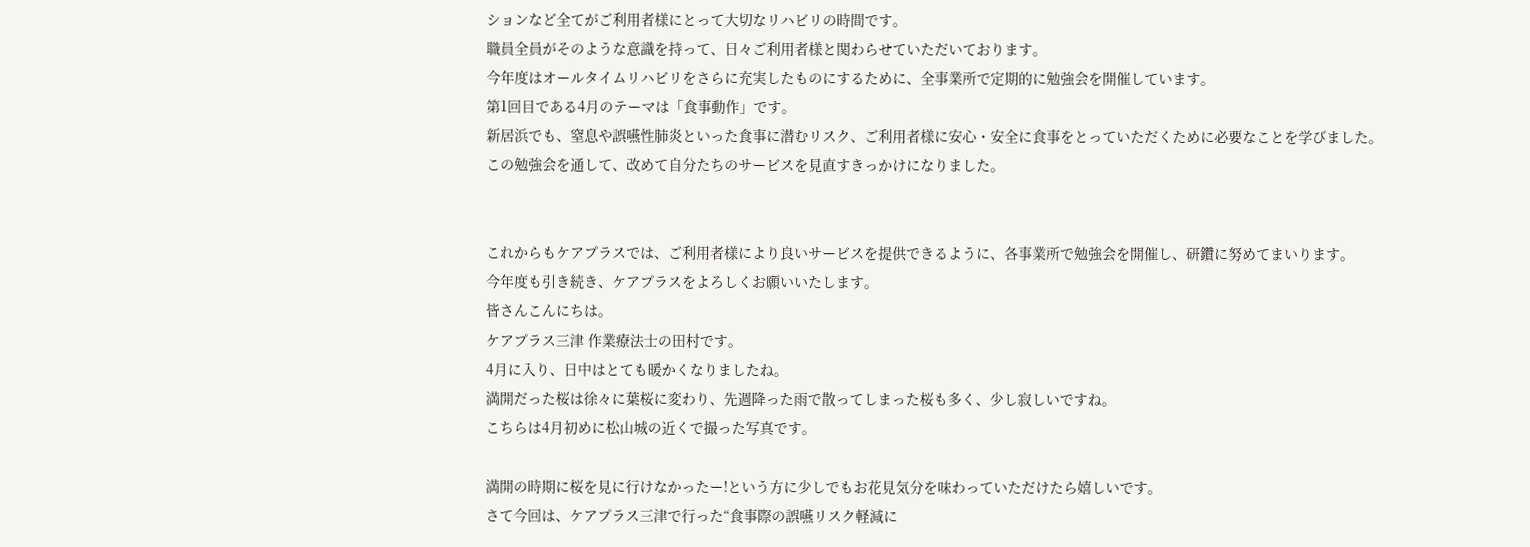ションなど全てがご利用者様にとって大切なリハビリの時間です。
職員全員がそのような意識を持って、日々ご利用者様と関わらせていただいております。
今年度はオールタイムリハビリをさらに充実したものにするために、全事業所で定期的に勉強会を開催しています。
第1回目である4月のテーマは「食事動作」です。
新居浜でも、窒息や誤嚥性肺炎といった食事に潜むリスク、ご利用者様に安心・安全に食事をとっていただくために必要なことを学びました。
この勉強会を通して、改めて自分たちのサービスを見直すきっかけになりました。


これからもケアプラスでは、ご利用者様により良いサービスを提供できるように、各事業所で勉強会を開催し、研鑽に努めてまいります。
今年度も引き続き、ケアプラスをよろしくお願いいたします。
皆さんこんにちは。
ケアプラス三津 作業療法士の田村です。
4月に入り、日中はとても暖かくなりましたね。
満開だった桜は徐々に葉桜に変わり、先週降った雨で散ってしまった桜も多く、少し寂しいですね。
こちらは4月初めに松山城の近くで撮った写真です。

満開の時期に桜を見に行けなかったー!という方に少しでもお花見気分を味わっていただけたら嬉しいです。
さて今回は、ケアプラス三津で行った“食事際の誤嚥リスク軽減に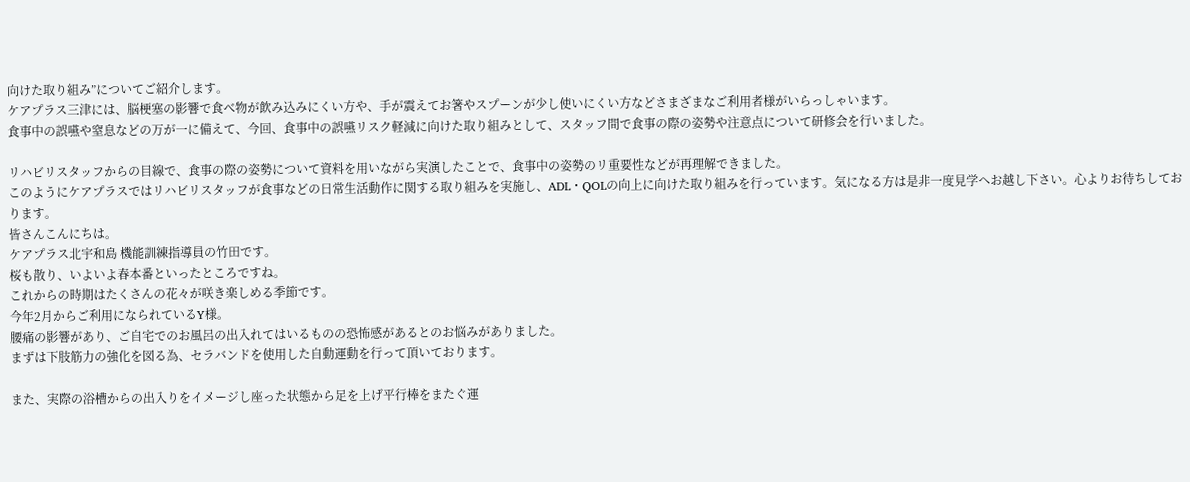向けた取り組み”についてご紹介します。
ケアプラス三津には、脳梗塞の影響で食べ物が飲み込みにくい方や、手が震えてお箸やスプーンが少し使いにくい方などさまざまなご利用者様がいらっしゃいます。
食事中の誤嚥や窒息などの万が一に備えて、今回、食事中の誤嚥リスク軽減に向けた取り組みとして、スタッフ間で食事の際の姿勢や注意点について研修会を行いました。

リハビリスタッフからの目線で、食事の際の姿勢について資料を用いながら実演したことで、食事中の姿勢のリ重要性などが再理解できました。
このようにケアプラスではリハビリスタッフが食事などの日常生活動作に関する取り組みを実施し、ADL・QOLの向上に向けた取り組みを行っています。気になる方は是非一度見学へお越し下さい。心よりお待ちしております。
皆さんこんにちは。
ケアプラス北宇和島 機能訓練指導員の竹田です。
桜も散り、いよいよ春本番といったところですね。
これからの時期はたくさんの花々が咲き楽しめる季節です。
今年2月からご利用になられているY様。
腰痛の影響があり、ご自宅でのお風呂の出入れてはいるものの恐怖感があるとのお悩みがありました。
まずは下肢筋力の強化を図る為、セラバンドを使用した自動運動を行って頂いております。

また、実際の浴槽からの出入りをイメージし座った状態から足を上げ平行棒をまたぐ運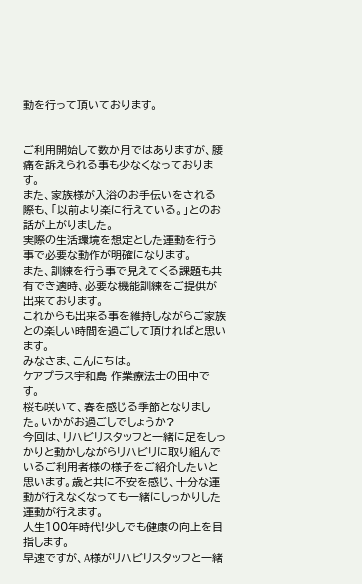動を行って頂いております。


ご利用開始して数か月ではありますが、腰痛を訴えられる事も少なくなっております。
また、家族様が入浴のお手伝いをされる際も、「以前より楽に行えている。」とのお話が上がりました。
実際の生活環境を想定とした運動を行う事で必要な動作が明確になります。
また、訓練を行う事で見えてくる課題も共有でき適時、必要な機能訓練をご提供が出来ております。
これからも出来る事を維持しながらご家族との楽しい時間を過ごして頂ければと思います。
みなさま、こんにちは。
ケアプラス宇和島 作業療法士の田中です。
桜も咲いて、春を感じる季節となりました。いかがお過ごしでしょうか?
今回は、リハビリスタッフと一緒に足をしっかりと動かしながらリハビリに取り組んでいるご利用者様の様子をご紹介したいと思います。歳と共に不安を感じ、十分な運動が行えなくなっても一緒にしっかりした運動が行えます。
人生100年時代!少しでも健康の向上を目指します。
早速ですが、A様がリハビリスタッフと一緒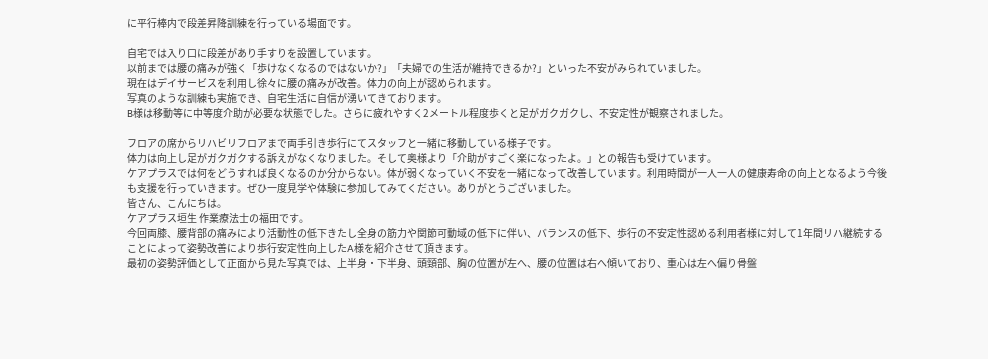に平行棒内で段差昇降訓練を行っている場面です。

自宅では入り口に段差があり手すりを設置しています。
以前までは腰の痛みが強く「歩けなくなるのではないか?」「夫婦での生活が維持できるか?」といった不安がみられていました。
現在はデイサービスを利用し徐々に腰の痛みが改善。体力の向上が認められます。
写真のような訓練も実施でき、自宅生活に自信が湧いてきております。
B様は移動等に中等度介助が必要な状態でした。さらに疲れやすく2メートル程度歩くと足がガクガクし、不安定性が観察されました。

フロアの席からリハビリフロアまで両手引き歩行にてスタッフと一緒に移動している様子です。
体力は向上し足がガクガクする訴えがなくなりました。そして奥様より「介助がすごく楽になったよ。」との報告も受けています。
ケアプラスでは何をどうすれば良くなるのか分からない。体が弱くなっていく不安を一緒になって改善しています。利用時間が一人一人の健康寿命の向上となるよう今後も支援を行っていきます。ぜひ一度見学や体験に参加してみてください。ありがとうございました。
皆さん、こんにちは。
ケアプラス垣生 作業療法士の福田です。
今回両膝、腰背部の痛みにより活動性の低下きたし全身の筋力や関節可動域の低下に伴い、バランスの低下、歩行の不安定性認める利用者様に対して1年間リハ継続することによって姿勢改善により歩行安定性向上したA様を紹介させて頂きます。
最初の姿勢評価として正面から見た写真では、上半身・下半身、頭頸部、胸の位置が左へ、腰の位置は右へ傾いており、重心は左へ偏り骨盤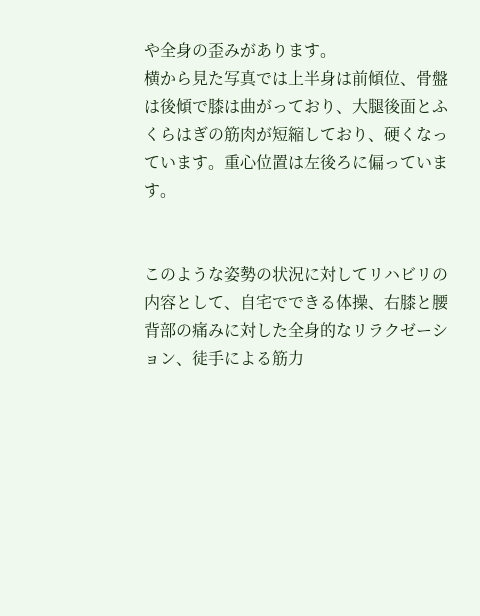や全身の歪みがあります。
横から見た写真では上半身は前傾位、骨盤は後傾で膝は曲がっており、大腿後面とふくらはぎの筋肉が短縮しており、硬くなっています。重心位置は左後ろに偏っています。


このような姿勢の状況に対してリハビリの内容として、自宅でできる体操、右膝と腰背部の痛みに対した全身的なリラクゼーション、徒手による筋力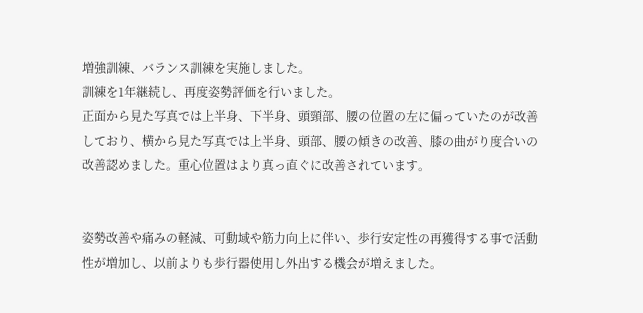増強訓練、バランス訓練を実施しました。
訓練を1年継続し、再度姿勢評価を行いました。
正面から見た写真では上半身、下半身、頭頸部、腰の位置の左に偏っていたのが改善しており、横から見た写真では上半身、頭部、腰の傾きの改善、膝の曲がり度合いの改善認めました。重心位置はより真っ直ぐに改善されています。


姿勢改善や痛みの軽減、可動域や筋力向上に伴い、歩行安定性の再獲得する事で活動性が増加し、以前よりも歩行器使用し外出する機会が増えました。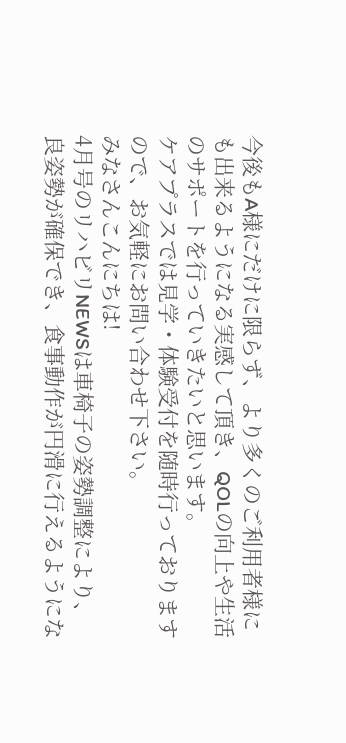今後もA様にだけに限らず、より多くのご利用者様にも出来るようになる実感して頂き、QOLの向上や生活のサポートを行っていきたいと思います。
ケアプラスでは見学・体験受付を随時行っておりますので、お気軽にお問い合わせ下さい。
みなさんこんにちは!
4月号のリハビリNEWSは車椅子の姿勢調整により、良姿勢が確保でき、食事動作が円滑に行えるようにな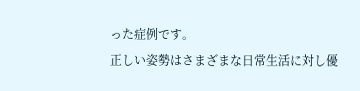った症例です。
正しい姿勢はさまざまな日常生活に対し優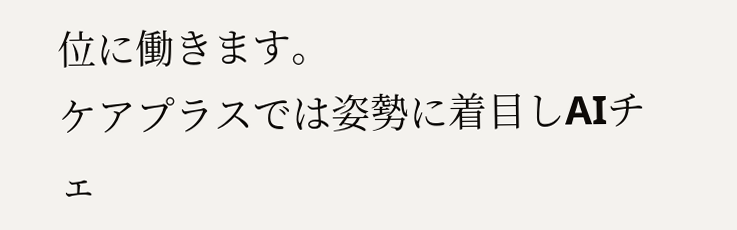位に働きます。
ケアプラスでは姿勢に着目しAIチェ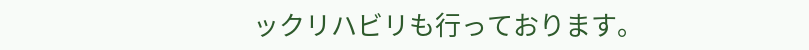ックリハビリも行っております。